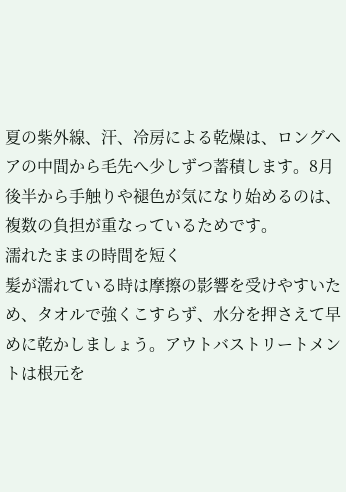夏の紫外線、汗、冷房による乾燥は、ロングヘアの中間から毛先へ少しずつ蓄積します。8月後半から手触りや褪色が気になり始めるのは、複数の負担が重なっているためです。
濡れたままの時間を短く
髪が濡れている時は摩擦の影響を受けやすいため、タオルで強くこすらず、水分を押さえて早めに乾かしましょう。アウトバストリートメントは根元を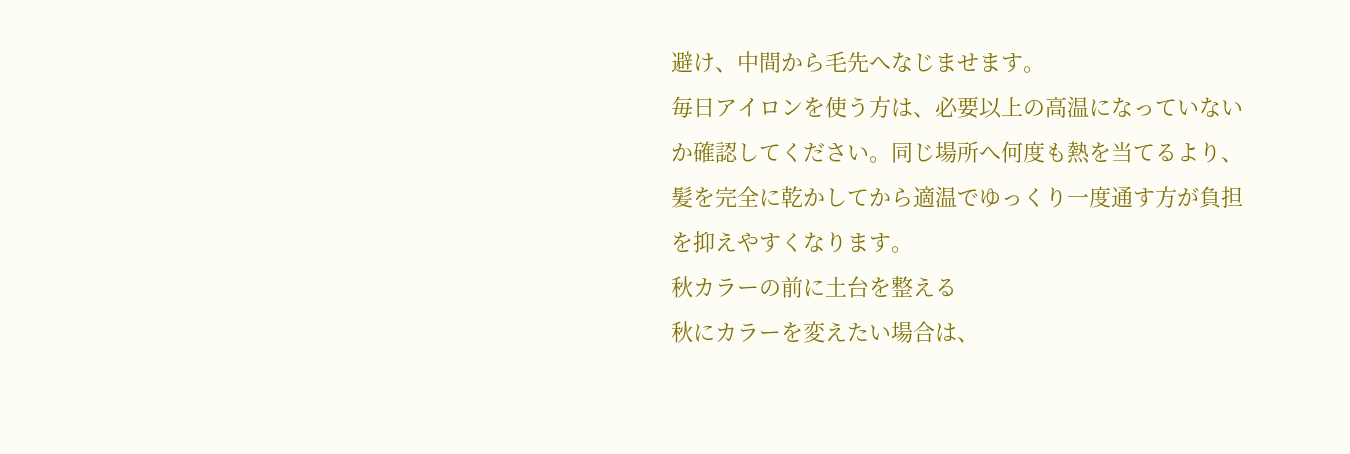避け、中間から毛先へなじませます。
毎日アイロンを使う方は、必要以上の高温になっていないか確認してください。同じ場所へ何度も熱を当てるより、髪を完全に乾かしてから適温でゆっくり一度通す方が負担を抑えやすくなります。
秋カラーの前に土台を整える
秋にカラーを変えたい場合は、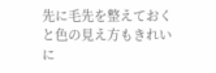先に毛先を整えておくと色の見え方もきれいに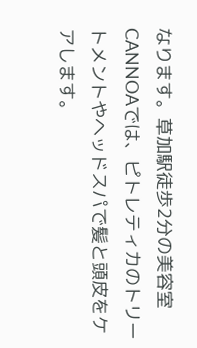なります。草加駅徒歩2分の美容室CANNOAでは、ピトレティカのトリートメントやヘッドスパで髪と頭皮をケアします。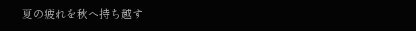夏の疲れを秋へ持ち越す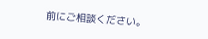前にご相談ください。